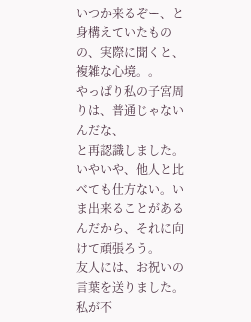いつか来るぞー、と身構えていたものの、実際に聞くと、複雑な心境。。
やっぱり私の子宮周りは、普通じゃないんだな、
と再認識しました。
いやいや、他人と比べても仕方ない。いま出来ることがあるんだから、それに向けて頑張ろう。
友人には、お祝いの言葉を送りました。
私が不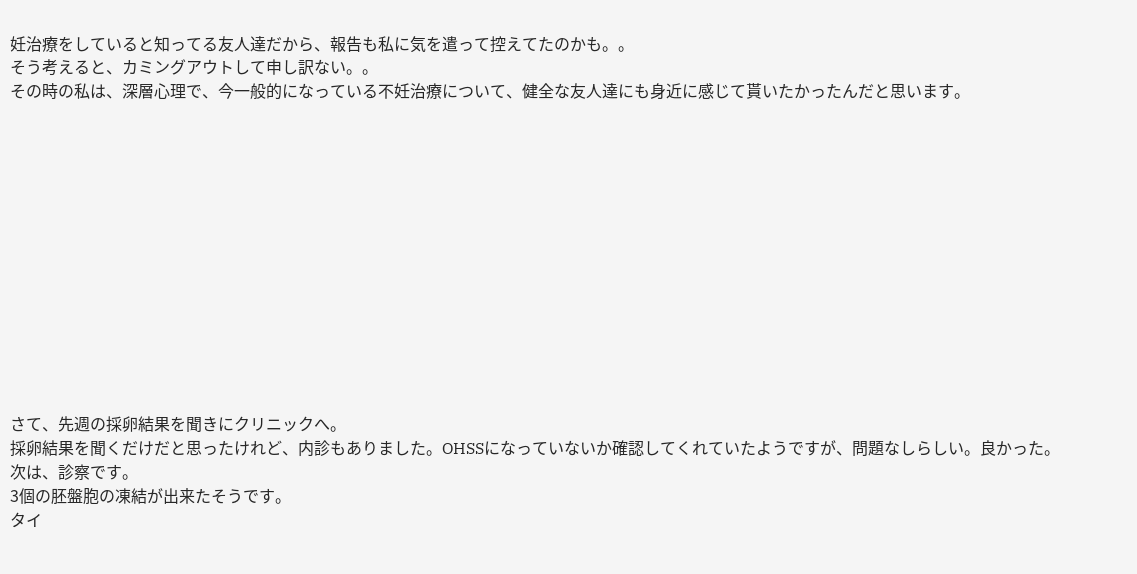妊治療をしていると知ってる友人達だから、報告も私に気を遣って控えてたのかも。。
そう考えると、カミングアウトして申し訳ない。。
その時の私は、深層心理で、今一般的になっている不妊治療について、健全な友人達にも身近に感じて貰いたかったんだと思います。













さて、先週の採卵結果を聞きにクリニックへ。
採卵結果を聞くだけだと思ったけれど、内診もありました。OHSSになっていないか確認してくれていたようですが、問題なしらしい。良かった。
次は、診察です。
3個の胚盤胞の凍結が出来たそうです。
タイ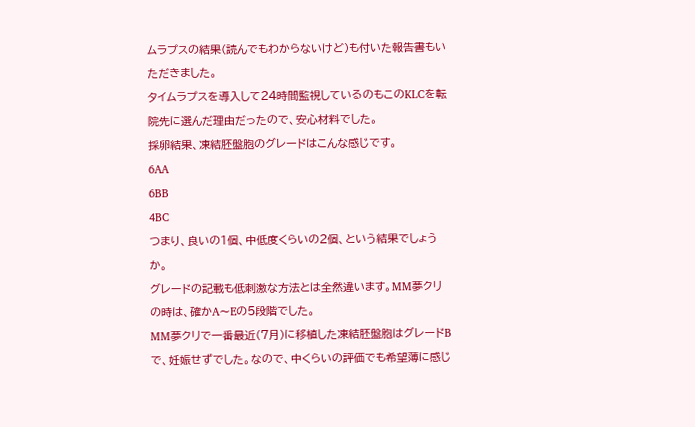ムラプスの結果(読んでもわからないけど)も付いた報告書もいただきました。
タイムラプスを導入して24時間監視しているのもこのKLCを転院先に選んだ理由だったので、安心材料でした。
採卵結果、凍結胚盤胞のグレードはこんな感じです。
6AA
6BB
4BC
つまり、良いの1個、中低度くらいの2個、という結果でしょうか。
グレードの記載も低刺激な方法とは全然違います。MM夢クリの時は、確かA〜Eの5段階でした。
MM夢クリで一番最近(7月)に移植した凍結胚盤胞はグレードBで、妊娠せずでした。なので、中くらいの評価でも希望薄に感じ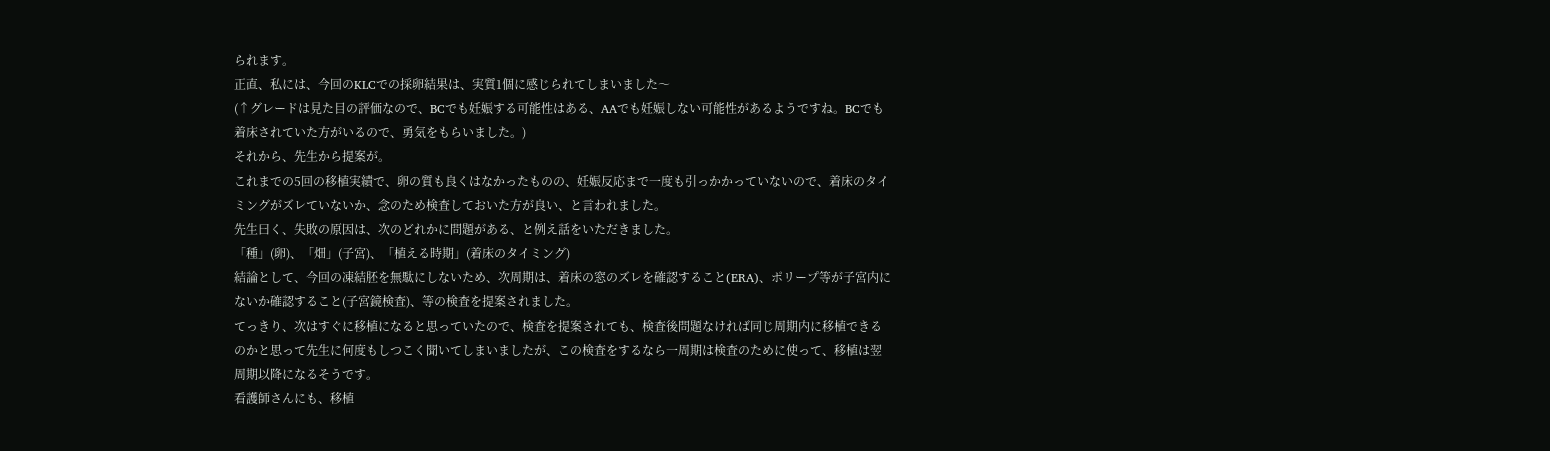られます。
正直、私には、今回のKLCでの採卵結果は、実質1個に感じられてしまいました〜
(↑グレードは見た目の評価なので、BCでも妊娠する可能性はある、AAでも妊娠しない可能性があるようですね。BCでも着床されていた方がいるので、勇気をもらいました。)
それから、先生から提案が。
これまでの5回の移植実績で、卵の質も良くはなかったものの、妊娠反応まで一度も引っかかっていないので、着床のタイミングがズレていないか、念のため検査しておいた方が良い、と言われました。
先生曰く、失敗の原因は、次のどれかに問題がある、と例え話をいただきました。
「種」(卵)、「畑」(子宮)、「植える時期」(着床のタイミング)
結論として、今回の凍結胚を無駄にしないため、次周期は、着床の窓のズレを確認すること(ERA)、ポリープ等が子宮内にないか確認すること(子宮鏡検査)、等の検査を提案されました。
てっきり、次はすぐに移植になると思っていたので、検査を提案されても、検査後問題なければ同じ周期内に移植できるのかと思って先生に何度もしつこく聞いてしまいましたが、この検査をするなら一周期は検査のために使って、移植は翌周期以降になるそうです。
看護師さんにも、移植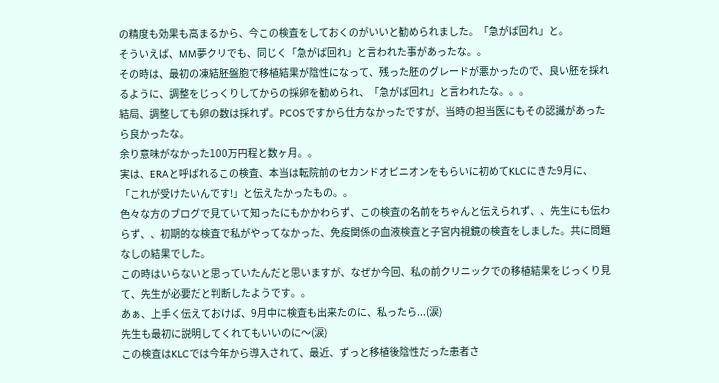の精度も効果も高まるから、今この検査をしておくのがいいと勧められました。「急がば回れ」と。
そういえば、MM夢クリでも、同じく「急がば回れ」と言われた事があったな。。
その時は、最初の凍結胚盤胞で移植結果が陰性になって、残った胚のグレードが悪かったので、良い胚を採れるように、調整をじっくりしてからの採卵を勧められ、「急がば回れ」と言われたな。。。
結局、調整しても卵の数は採れず。PCOSですから仕方なかったですが、当時の担当医にもその認識があったら良かったな。
余り意味がなかった100万円程と数ヶ月。。
実は、ERAと呼ばれるこの検査、本当は転院前のセカンドオピニオンをもらいに初めてKLCにきた9月に、「これが受けたいんです!」と伝えたかったもの。。
色々な方のブログで見ていて知ったにもかかわらず、この検査の名前をちゃんと伝えられず、、先生にも伝わらず、、初期的な検査で私がやってなかった、免疫関係の血液検査と子宮内視鏡の検査をしました。共に問題なしの結果でした。
この時はいらないと思っていたんだと思いますが、なぜか今回、私の前クリニックでの移植結果をじっくり見て、先生が必要だと判断したようです。。
あぁ、上手く伝えておけば、9月中に検査も出来たのに、私ったら...(涙)
先生も最初に説明してくれてもいいのに〜(涙)
この検査はKLCでは今年から導入されて、最近、ずっと移植後陰性だった患者さ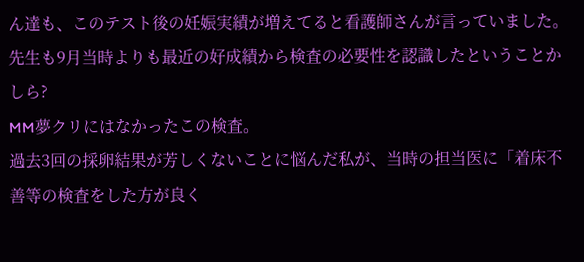ん達も、このテスト後の妊娠実績が増えてると看護師さんが言っていました。先生も9月当時よりも最近の好成績から検査の必要性を認識したということかしら?
MM夢クリにはなかったこの検査。
過去3回の採卵結果が芳しくないことに悩んだ私が、当時の担当医に「着床不善等の検査をした方が良く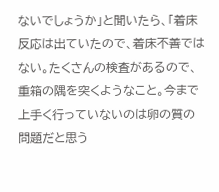ないでしょうか」と聞いたら、「着床反応は出ていたので、着床不善ではない。たくさんの検査があるので、重箱の隅を突くようなこと。今まで上手く行っていないのは卵の質の問題だと思う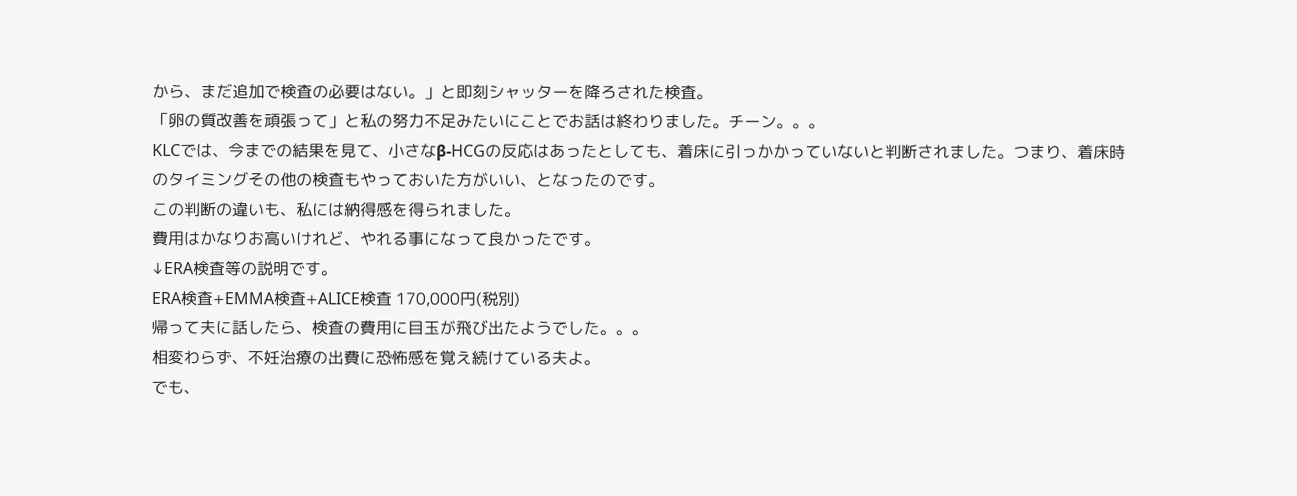から、まだ追加で検査の必要はない。」と即刻シャッターを降ろされた検査。
「卵の質改善を頑張って」と私の努力不足みたいにことでお話は終わりました。チーン。。。
KLCでは、今までの結果を見て、小さなβ-HCGの反応はあったとしても、着床に引っかかっていないと判断されました。つまり、着床時のタイミングその他の検査もやっておいた方がいい、となったのです。
この判断の違いも、私には納得感を得られました。
費用はかなりお高いけれど、やれる事になって良かったです。
↓ERA検査等の説明です。
ERA検査+EMMA検査+ALICE検査 170,000円(税別)
帰って夫に話したら、検査の費用に目玉が飛び出たようでした。。。
相変わらず、不妊治療の出費に恐怖感を覚え続けている夫よ。
でも、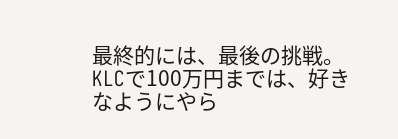最終的には、最後の挑戦。KLCで100万円までは、好きなようにやら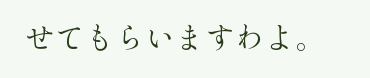せてもらいますわよ。